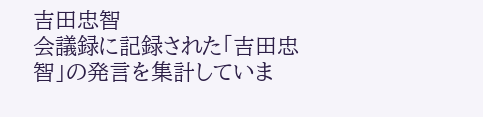吉田忠智
会議録に記録された「吉田忠智」の発言を集計していま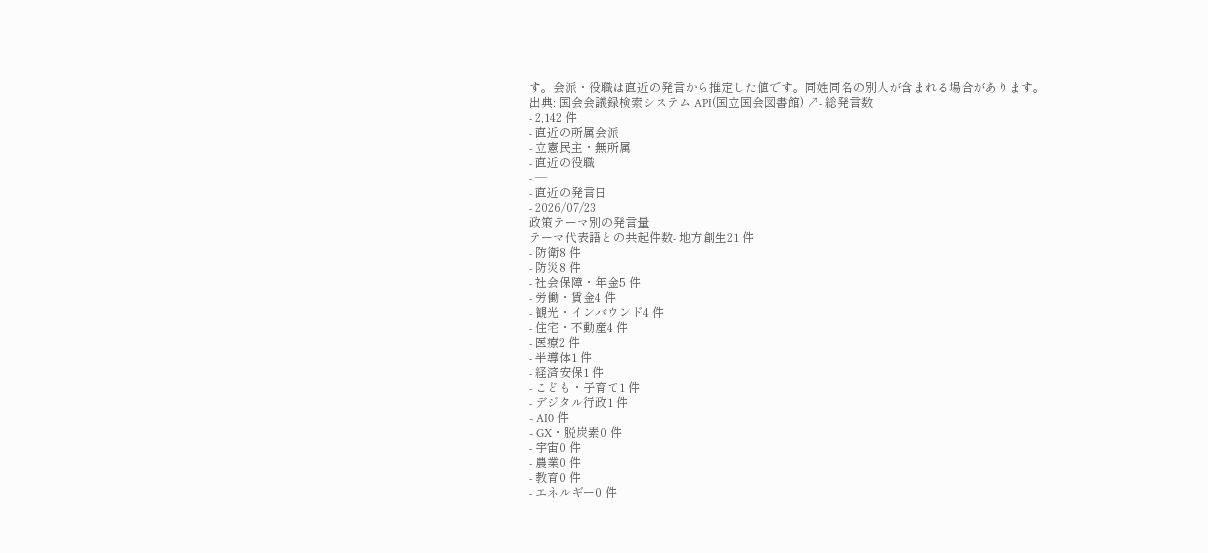す。会派・役職は直近の発言から推定した値です。同姓同名の別人が含まれる場合があります。
出典: 国会会議録検索システム API(国立国会図書館) ↗- 総発言数
- 2,142 件
- 直近の所属会派
- 立憲民主・無所属
- 直近の役職
- —
- 直近の発言日
- 2026/07/23
政策テーマ別の発言量
テーマ代表語との共起件数- 地方創生21 件
- 防衛8 件
- 防災8 件
- 社会保障・年金5 件
- 労働・賃金4 件
- 観光・インバウンド4 件
- 住宅・不動産4 件
- 医療2 件
- 半導体1 件
- 経済安保1 件
- こども・子育て1 件
- デジタル行政1 件
- AI0 件
- GX・脱炭素0 件
- 宇宙0 件
- 農業0 件
- 教育0 件
- エネルギー0 件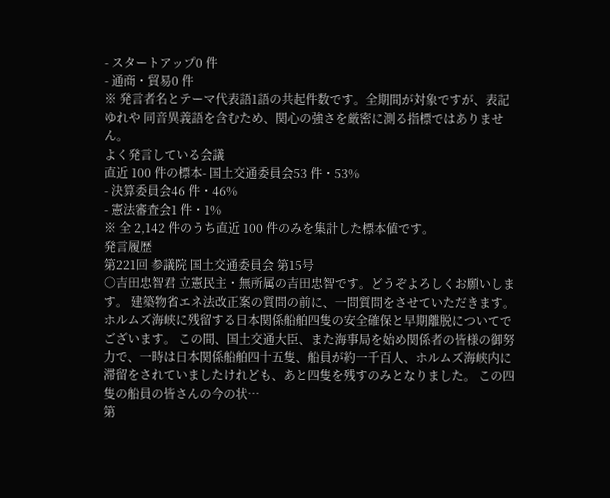- スタートアップ0 件
- 通商・貿易0 件
※ 発言者名とテーマ代表語1語の共起件数です。全期間が対象ですが、表記ゆれや 同音異義語を含むため、関心の強さを厳密に測る指標ではありません。
よく発言している会議
直近 100 件の標本- 国土交通委員会53 件・53%
- 決算委員会46 件・46%
- 憲法審査会1 件・1%
※ 全 2,142 件のうち直近 100 件のみを集計した標本値です。
発言履歴
第221回 参議院 国土交通委員会 第15号
○吉田忠智君 立憲民主・無所属の吉田忠智です。どうぞよろしくお願いします。 建築物省エネ法改正案の質問の前に、一問質問をさせていただきます。ホルムズ海峡に残留する日本関係船舶四隻の安全確保と早期離脱についてでございます。 この間、国土交通大臣、また海事局を始め関係者の皆様の御努力で、一時は日本関係船舶四十五隻、船員が約一千百人、ホルムズ海峡内に滞留をされていましたけれども、あと四隻を残すのみとなりました。 この四隻の船員の皆さんの今の状…
第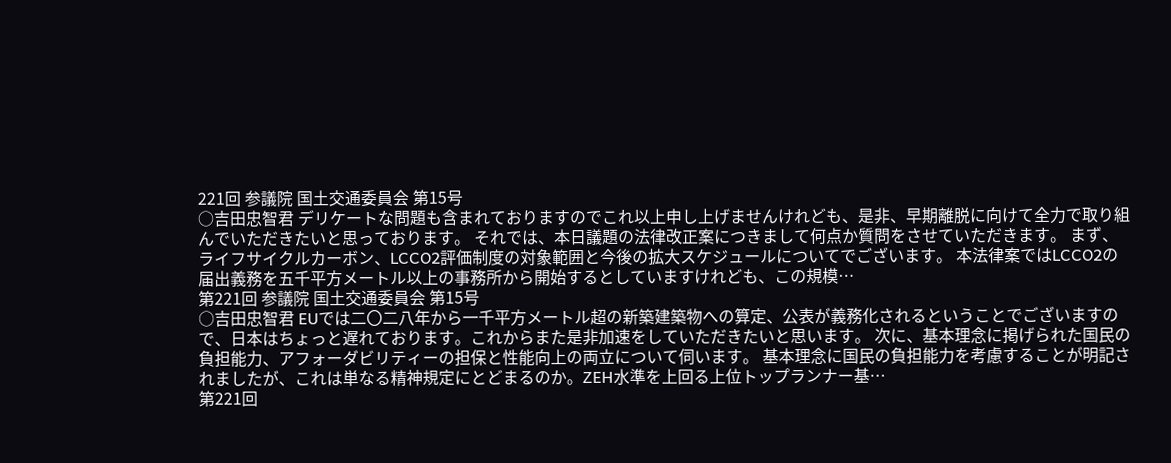221回 参議院 国土交通委員会 第15号
○吉田忠智君 デリケートな問題も含まれておりますのでこれ以上申し上げませんけれども、是非、早期離脱に向けて全力で取り組んでいただきたいと思っております。 それでは、本日議題の法律改正案につきまして何点か質問をさせていただきます。 まず、ライフサイクルカーボン、LCCO2評価制度の対象範囲と今後の拡大スケジュールについてでございます。 本法律案ではLCCO2の届出義務を五千平方メートル以上の事務所から開始するとしていますけれども、この規模…
第221回 参議院 国土交通委員会 第15号
○吉田忠智君 EUでは二〇二八年から一千平方メートル超の新築建築物への算定、公表が義務化されるということでございますので、日本はちょっと遅れております。これからまた是非加速をしていただきたいと思います。 次に、基本理念に掲げられた国民の負担能力、アフォーダビリティーの担保と性能向上の両立について伺います。 基本理念に国民の負担能力を考慮することが明記されましたが、これは単なる精神規定にとどまるのか。ZEH水準を上回る上位トップランナー基…
第221回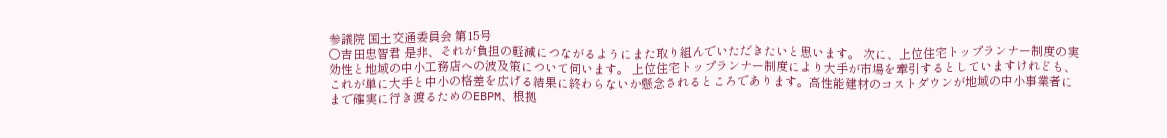参議院 国土交通委員会 第15号
○吉田忠智君 是非、それが負担の軽減につながるようにまた取り組んでいただきたいと思います。 次に、上位住宅トップランナー制度の実効性と地域の中小工務店への波及策について伺います。 上位住宅トップランナー制度により大手が市場を牽引するとしていますけれども、これが単に大手と中小の格差を広げる結果に終わらないか懸念されるところであります。高性能建材のコストダウンが地域の中小事業者にまで確実に行き渡るためのEBPM、根拠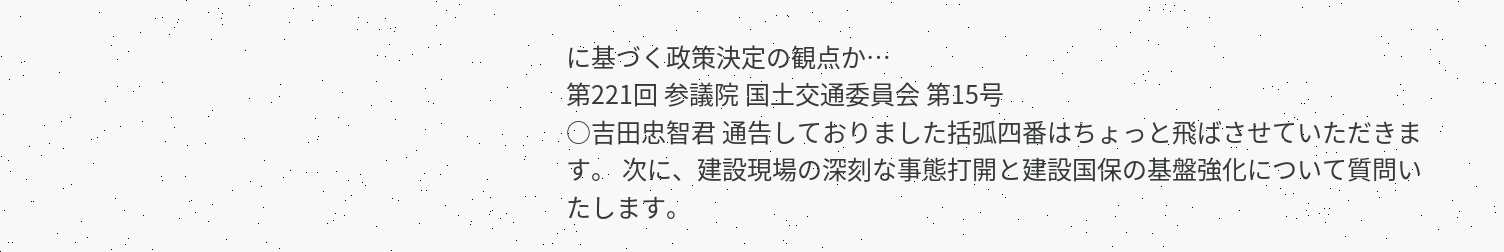に基づく政策決定の観点か…
第221回 参議院 国土交通委員会 第15号
○吉田忠智君 通告しておりました括弧四番はちょっと飛ばさせていただきます。 次に、建設現場の深刻な事態打開と建設国保の基盤強化について質問いたします。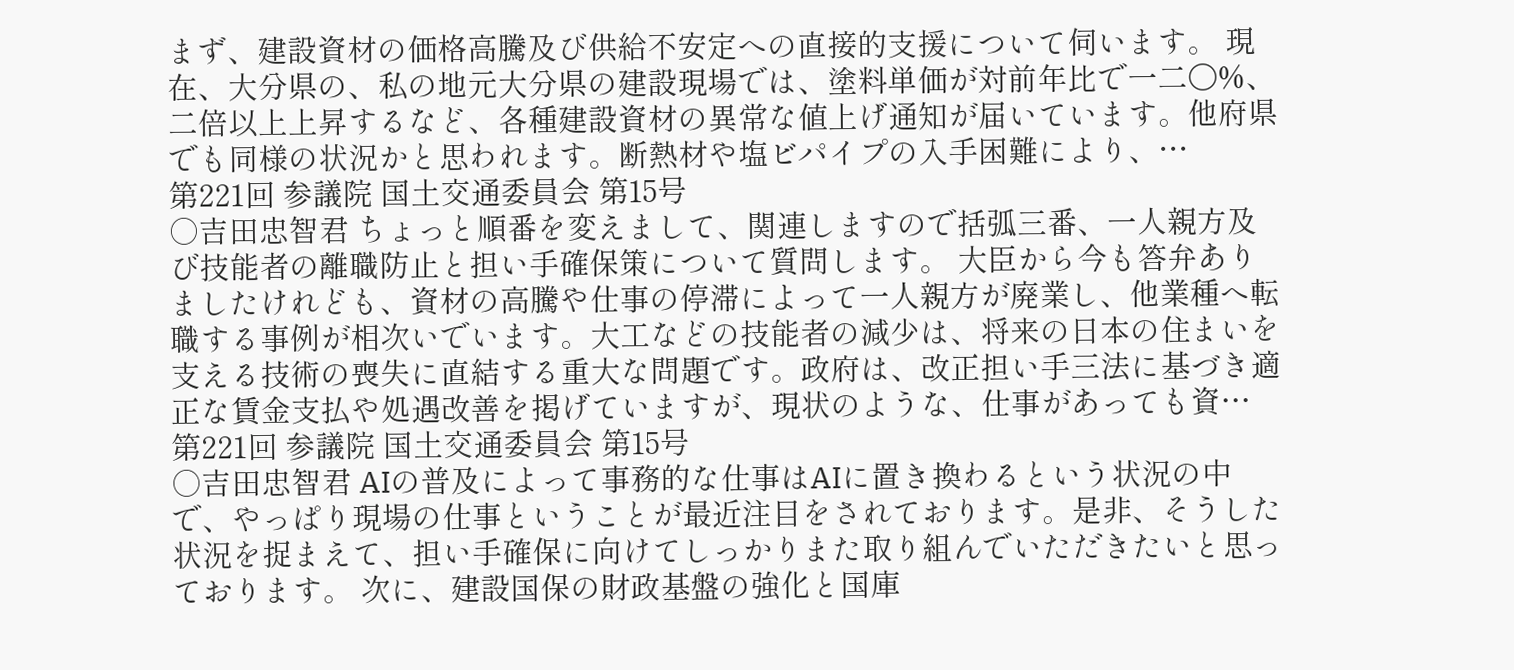まず、建設資材の価格高騰及び供給不安定への直接的支援について伺います。 現在、大分県の、私の地元大分県の建設現場では、塗料単価が対前年比で一二〇%、二倍以上上昇するなど、各種建設資材の異常な値上げ通知が届いています。他府県でも同様の状況かと思われます。断熱材や塩ビパイプの入手困難により、…
第221回 参議院 国土交通委員会 第15号
○吉田忠智君 ちょっと順番を変えまして、関連しますので括弧三番、一人親方及び技能者の離職防止と担い手確保策について質問します。 大臣から今も答弁ありましたけれども、資材の高騰や仕事の停滞によって一人親方が廃業し、他業種へ転職する事例が相次いでいます。大工などの技能者の減少は、将来の日本の住まいを支える技術の喪失に直結する重大な問題です。政府は、改正担い手三法に基づき適正な賃金支払や処遇改善を掲げていますが、現状のような、仕事があっても資…
第221回 参議院 国土交通委員会 第15号
○吉田忠智君 AIの普及によって事務的な仕事はAIに置き換わるという状況の中で、やっぱり現場の仕事ということが最近注目をされております。是非、そうした状況を捉まえて、担い手確保に向けてしっかりまた取り組んでいただきたいと思っております。 次に、建設国保の財政基盤の強化と国庫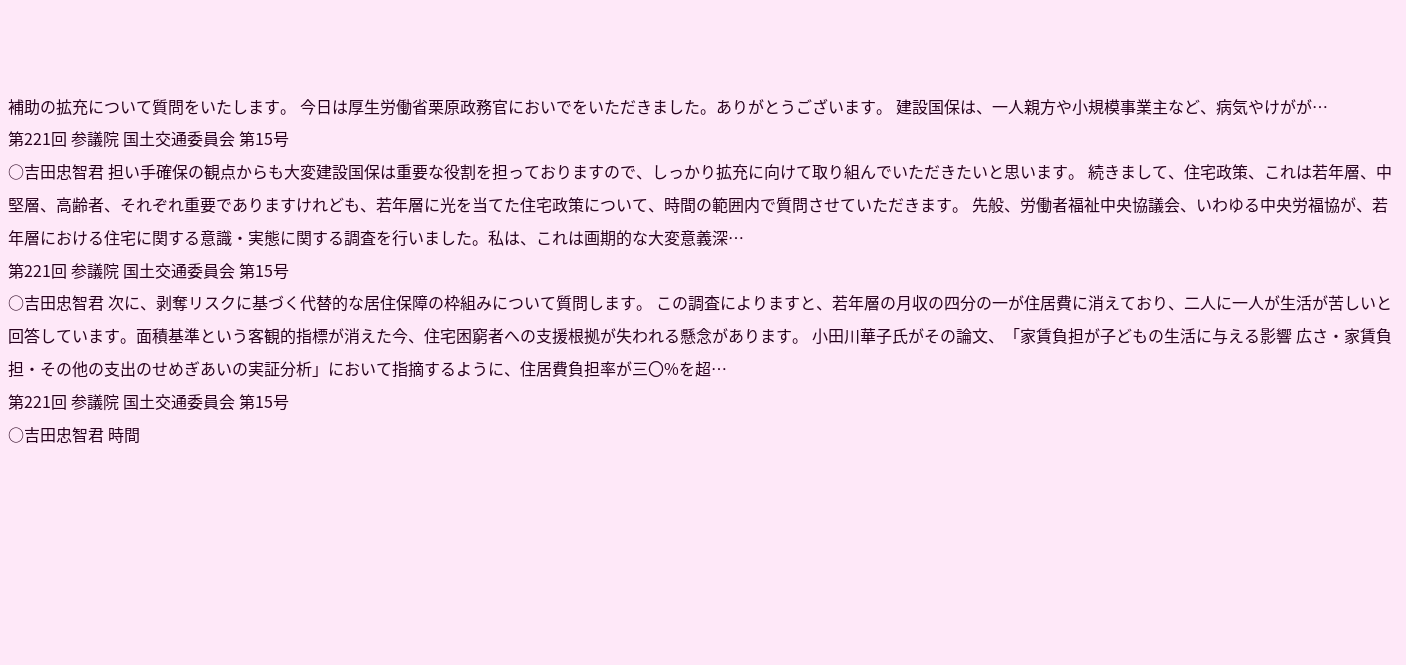補助の拡充について質問をいたします。 今日は厚生労働省栗原政務官においでをいただきました。ありがとうございます。 建設国保は、一人親方や小規模事業主など、病気やけがが…
第221回 参議院 国土交通委員会 第15号
○吉田忠智君 担い手確保の観点からも大変建設国保は重要な役割を担っておりますので、しっかり拡充に向けて取り組んでいただきたいと思います。 続きまして、住宅政策、これは若年層、中堅層、高齢者、それぞれ重要でありますけれども、若年層に光を当てた住宅政策について、時間の範囲内で質問させていただきます。 先般、労働者福祉中央協議会、いわゆる中央労福協が、若年層における住宅に関する意識・実態に関する調査を行いました。私は、これは画期的な大変意義深…
第221回 参議院 国土交通委員会 第15号
○吉田忠智君 次に、剥奪リスクに基づく代替的な居住保障の枠組みについて質問します。 この調査によりますと、若年層の月収の四分の一が住居費に消えており、二人に一人が生活が苦しいと回答しています。面積基準という客観的指標が消えた今、住宅困窮者への支援根拠が失われる懸念があります。 小田川華子氏がその論文、「家賃負担が子どもの生活に与える影響 広さ・家賃負担・その他の支出のせめぎあいの実証分析」において指摘するように、住居費負担率が三〇%を超…
第221回 参議院 国土交通委員会 第15号
○吉田忠智君 時間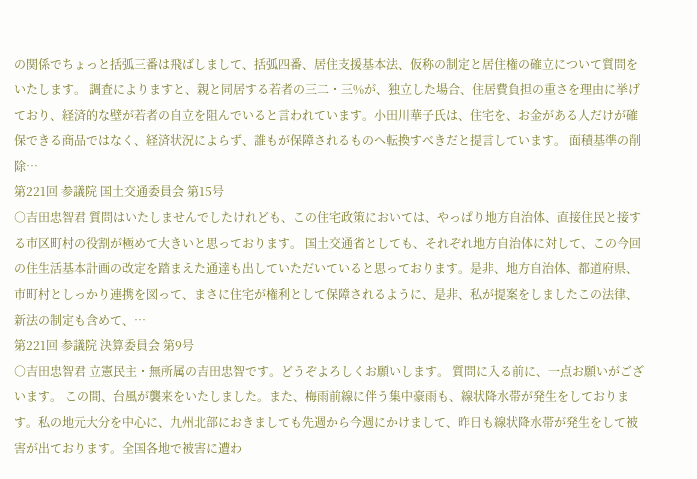の関係でちょっと括弧三番は飛ばしまして、括弧四番、居住支援基本法、仮称の制定と居住権の確立について質問をいたします。 調査によりますと、親と同居する若者の三二・三%が、独立した場合、住居費負担の重さを理由に挙げており、経済的な壁が若者の自立を阻んでいると言われています。小田川華子氏は、住宅を、お金がある人だけが確保できる商品ではなく、経済状況によらず、誰もが保障されるものへ転換すべきだと提言しています。 面積基準の削除…
第221回 参議院 国土交通委員会 第15号
○吉田忠智君 質問はいたしませんでしたけれども、この住宅政策においては、やっぱり地方自治体、直接住民と接する市区町村の役割が極めて大きいと思っております。 国土交通省としても、それぞれ地方自治体に対して、この今回の住生活基本計画の改定を踏まえた通達も出していただいていると思っております。是非、地方自治体、都道府県、市町村としっかり連携を図って、まさに住宅が権利として保障されるように、是非、私が提案をしましたこの法律、新法の制定も含めて、…
第221回 参議院 決算委員会 第9号
○吉田忠智君 立憲民主・無所属の吉田忠智です。どうぞよろしくお願いします。 質問に入る前に、一点お願いがございます。 この間、台風が襲来をいたしました。また、梅雨前線に伴う集中豪雨も、線状降水帯が発生をしております。私の地元大分を中心に、九州北部におきましても先週から今週にかけまして、昨日も線状降水帯が発生をして被害が出ております。全国各地で被害に遭わ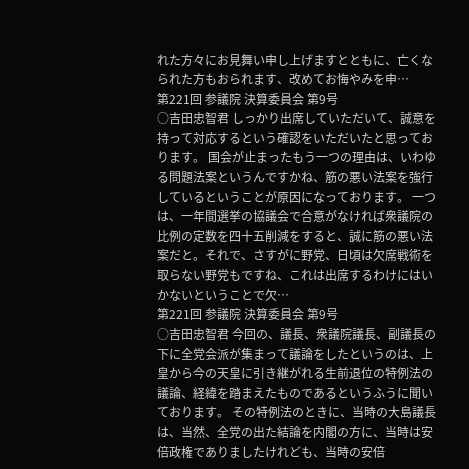れた方々にお見舞い申し上げますとともに、亡くなられた方もおられます、改めてお悔やみを申…
第221回 参議院 決算委員会 第9号
○吉田忠智君 しっかり出席していただいて、誠意を持って対応するという確認をいただいたと思っております。 国会が止まったもう一つの理由は、いわゆる問題法案というんですかね、筋の悪い法案を強行しているということが原因になっております。 一つは、一年間選挙の協議会で合意がなければ衆議院の比例の定数を四十五削減をすると、誠に筋の悪い法案だと。それで、さすがに野党、日頃は欠席戦術を取らない野党もですね、これは出席するわけにはいかないということで欠…
第221回 参議院 決算委員会 第9号
○吉田忠智君 今回の、議長、衆議院議長、副議長の下に全党会派が集まって議論をしたというのは、上皇から今の天皇に引き継がれる生前退位の特例法の議論、経緯を踏まえたものであるというふうに聞いております。 その特例法のときに、当時の大島議長は、当然、全党の出た結論を内閣の方に、当時は安倍政権でありましたけれども、当時の安倍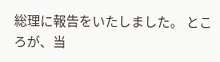総理に報告をいたしました。 ところが、当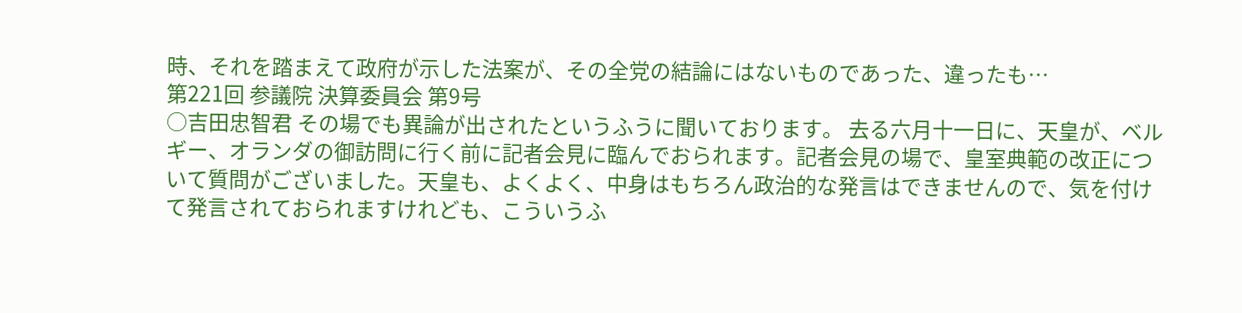時、それを踏まえて政府が示した法案が、その全党の結論にはないものであった、違ったも…
第221回 参議院 決算委員会 第9号
○吉田忠智君 その場でも異論が出されたというふうに聞いております。 去る六月十一日に、天皇が、ベルギー、オランダの御訪問に行く前に記者会見に臨んでおられます。記者会見の場で、皇室典範の改正について質問がございました。天皇も、よくよく、中身はもちろん政治的な発言はできませんので、気を付けて発言されておられますけれども、こういうふ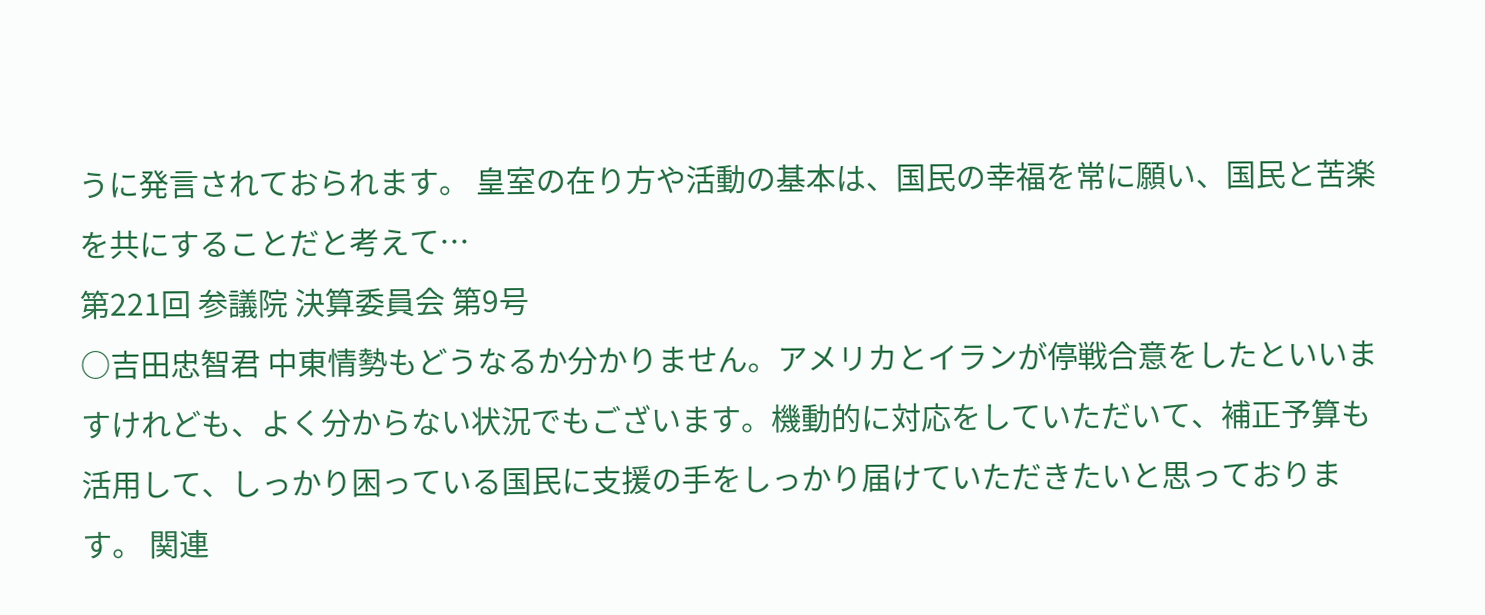うに発言されておられます。 皇室の在り方や活動の基本は、国民の幸福を常に願い、国民と苦楽を共にすることだと考えて…
第221回 参議院 決算委員会 第9号
○吉田忠智君 中東情勢もどうなるか分かりません。アメリカとイランが停戦合意をしたといいますけれども、よく分からない状況でもございます。機動的に対応をしていただいて、補正予算も活用して、しっかり困っている国民に支援の手をしっかり届けていただきたいと思っております。 関連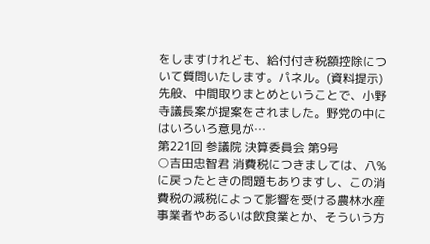をしますけれども、給付付き税額控除について質問いたします。パネル。(資料提示) 先般、中間取りまとめということで、小野寺議長案が提案をされました。野党の中にはいろいろ意見が…
第221回 参議院 決算委員会 第9号
○吉田忠智君 消費税につきましては、八%に戻ったときの問題もありますし、この消費税の減税によって影響を受ける農林水産事業者やあるいは飲食業とか、そういう方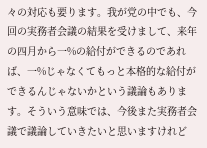々の対応も要ります。我が党の中でも、今回の実務者会議の結果を受けまして、来年の四月から一%の給付ができるのであれば、一%じゃなくてもっと本格的な給付ができるんじゃないかという議論もあります。そういう意味では、今後また実務者会議で議論していきたいと思いますけれど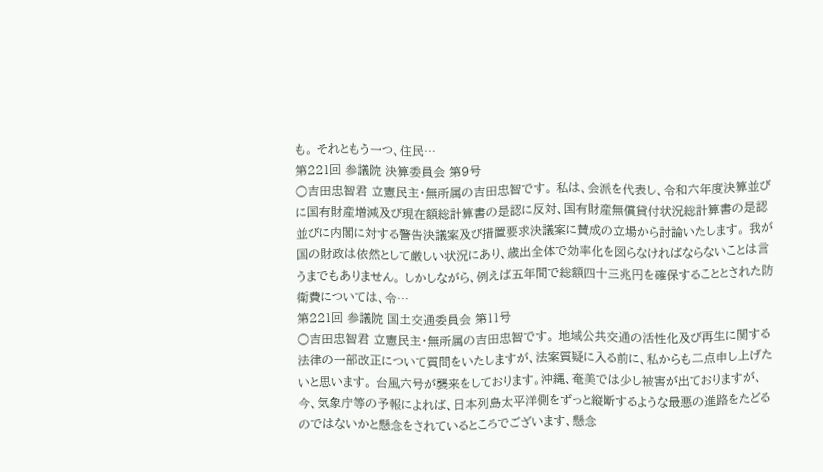も。 それともう一つ、住民…
第221回 参議院 決算委員会 第9号
○吉田忠智君 立憲民主・無所属の吉田忠智です。 私は、会派を代表し、令和六年度決算並びに国有財産増減及び現在額総計算書の是認に反対、国有財産無償貸付状況総計算書の是認並びに内閣に対する警告決議案及び措置要求決議案に賛成の立場から討論いたします。 我が国の財政は依然として厳しい状況にあり、歳出全体で効率化を図らなければならないことは言うまでもありません。 しかしながら、例えば五年間で総額四十三兆円を確保することとされた防衛費については、令…
第221回 参議院 国土交通委員会 第11号
○吉田忠智君 立憲民主・無所属の吉田忠智です。 地域公共交通の活性化及び再生に関する法律の一部改正について質問をいたしますが、法案質疑に入る前に、私からも二点申し上げたいと思います。 台風六号が襲来をしております。沖縄、奄美では少し被害が出ておりますが、今、気象庁等の予報によれば、日本列島太平洋側をずっと縦断するような最悪の進路をたどるのではないかと懸念をされているところでございます、懸念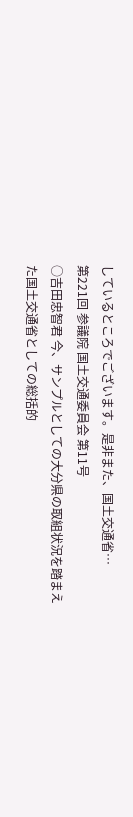しているところでございます。是非また、国土交通省…
第221回 参議院 国土交通委員会 第11号
○吉田忠智君 今、サンプルとしての大分県の取組状況を踏まえた国土交通省としての総括的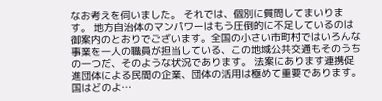なお考えを伺いました。 それでは、個別に質問してまいります。 地方自治体のマンパワーはもう圧倒的に不足しているのは御案内のとおりでございます。全国の小さい市町村ではいろんな事業を一人の職員が担当している、この地域公共交通もそのうちの一つだ、そのような状況であります。 法案にあります連携促進団体による民間の企業、団体の活用は極めて重要であります。国はどのよ…